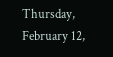Thursday, February 12,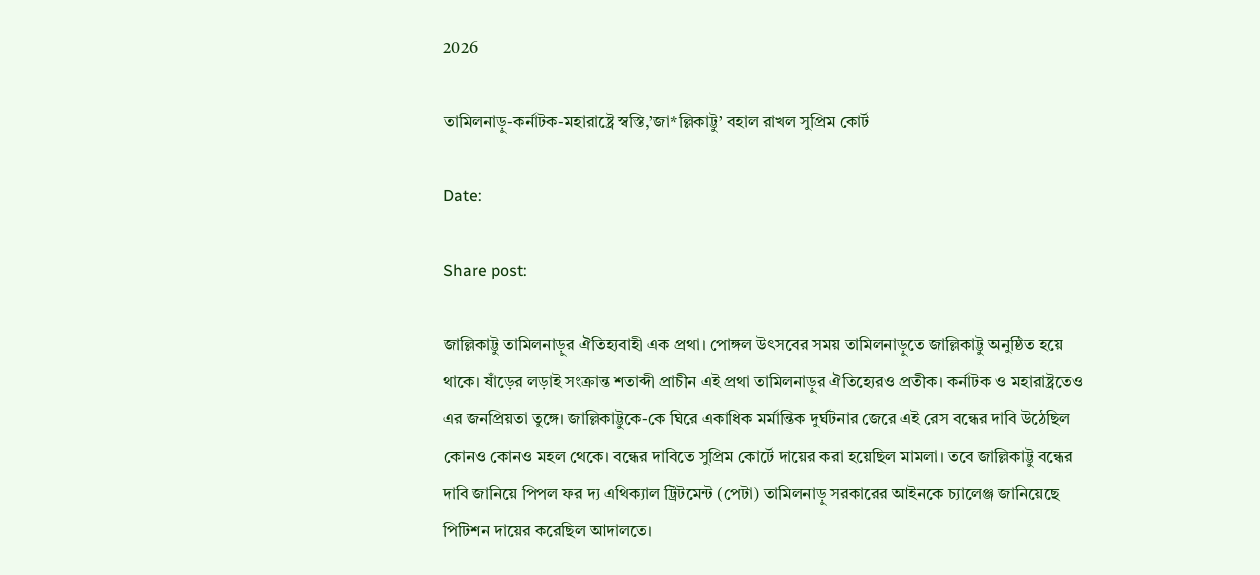2026

তামিলনাড়ু-কর্নাটক-মহারাষ্ট্রে স্বস্তি,’জা*ল্লিকাট্টু’ বহাল রাখল সুপ্রিম কোর্ট

Date:

Share post:

জাল্লিকাট্টু তামিলনাড়ুর ঐতিহ্যবাহী এক প্রথা। পোঙ্গল উৎসবের সময় তামিলনাড়ুতে জাল্লিকাট্টু অনুষ্ঠিত হয়ে থাকে। ষাঁড়ের লড়াই সংক্রান্ত শতাব্দী প্রাচীন এই প্রথা তামিলনাড়ুর ঐতিহ্যেরও প্রতীক। কর্নাটক ও মহারাষ্ট্রতেও এর জনপ্রিয়তা তুঙ্গে। জাল্লিকাট্টুকে-কে ঘিরে একাধিক মর্মান্তিক দুর্ঘটনার জেরে এই রেস বন্ধের দাবি উঠেছিল কোনও কোনও মহল থেকে। বন্ধের দাবিতে সুপ্রিম কোর্টে দায়ের করা হয়েছিল মামলা। তবে জাল্লিকাট্টু বন্ধের দাবি জানিয়ে পিপল ফর দ্য এথিক্যাল ট্রিটমেন্ট (পেটা) তামিলনাড়ু সরকারের আইনকে চ্যালেঞ্জ জানিয়েছে পিটিশন দায়ের করেছিল আদালতে।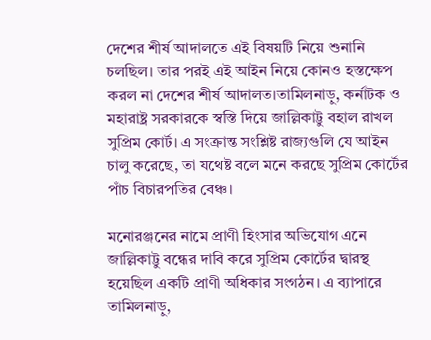দেশের শীর্ষ আদালতে এই বিষয়টি নিয়ে শুনানি চলছিল। তার পরই এই আইন নিয়ে কোনও হস্তক্ষেপ করল না দেশের শীর্ষ আদালত।তামিলনাড়ু, কর্নাটক ও মহারাষ্ট্র সরকারকে স্বস্তি দিয়ে জাল্লিকাট্টু বহাল রাখল সুপ্রিম কোর্ট। এ সংক্রান্ত সংশ্লিষ্ট রাজ্যগুলি যে আইন চালু করেছে, তা যথেষ্ট বলে মনে করছে সুপ্রিম কোর্টের পাঁচ বিচারপতির বেঞ্চ।

মনোরঞ্জনের নামে প্রাণী হিংসার অভিযোগ এনে জাল্লিকাট্টু বন্ধের দাবি করে সুপ্রিম কোর্টের দ্বারস্থ হয়েছিল একটি প্রাণী অধিকার সংগঠন। এ ব্যাপারে তামিলনাড়ু,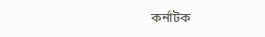কর্নাটক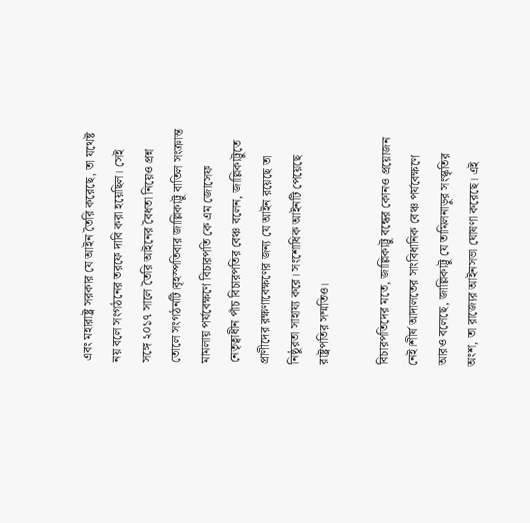এবং মহারাষ্ট্র সরকার যে আইন তৈরি করেছে, তা যথেষ্ট নয় বলে সংগঠনের তরফে দাবি করা হয়েছিল। সেই সঙ্গে ২০১৭ সালে তৈরি আইনের বৈধতা নিয়েও প্রশ্ন তোলে সংগঠনটি।বৃহস্পতিবার জাল্লিকাট্টু বাতিল সংক্রান্ত মামলায় পর্যবেক্ষণে বিচারপতি কে এম জোসেফ নেতৃত্বাধীন পাঁচ বিচারপতির বেঞ্চ বলেন, জাল্লিকাট্টুতে প্রাণীদের রক্ষণাবেক্ষণের জন্য যে আইন রয়েছে তা নিষ্ঠুরতা সাহায্য করে। সংশোধিক আইনটি পেয়েছে রাষ্ট্রপতির সম্মতিও।

বিচারপতিদের মতে, জাল্লিকাট্টু বন্ধের কোনও প্রয়োজন নেই।শীর্ষ আদালতের সাংবিধানিক বেঞ্চ পর্যবেক্ষণে আরও বলেছে, জাল্লিকাট্টু যে তামিলনাড়ুর সংস্কৃতির অংশ, তা রাজ্যের আইনসভা ঘোষণা করেছে। এই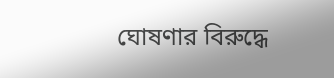ঘোষণার বিরুদ্ধে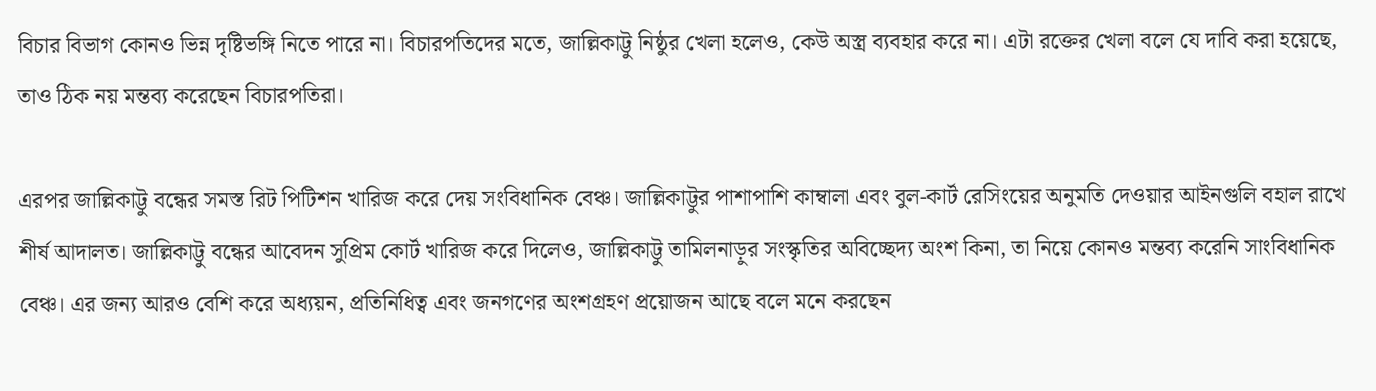বিচার বিভাগ কোনও ভিন্ন দৃষ্টিভঙ্গি নিতে পারে না। বিচারপতিদের মতে, জাল্লিকাট্টু নিষ্ঠুর খেলা হলেও, কেউ অস্ত্র ব্যবহার করে না। এটা রক্তের খেলা বলে যে দাবি করা হয়েছে, তাও ঠিক নয় মন্তব্য করেছেন বিচারপতিরা।

এরপর জাল্লিকাট্টু বন্ধের সমস্ত রিট পিটিশন খারিজ করে দেয় সংবিধানিক বেঞ্চ। জাল্লিকাট্টুর পাশাপাশি কাম্বালা এবং বুল-কার্ট রেসিংয়ের অনুমতি দেওয়ার আইনগুলি বহাল রাখে শীর্ষ আদালত। জাল্লিকাট্টু বন্ধের আবেদন সুপ্রিম কোর্ট খারিজ করে দিলেও, জাল্লিকাট্টু তামিলনাড়ুর সংস্কৃতির অবিচ্ছেদ্য অংশ কিনা, তা নিয়ে কোনও মন্তব্য করেনি সাংবিধানিক বেঞ্চ। এর জন্য আরও বেশি করে অধ্যয়ন, প্রতিনিধিত্ব এবং জনগণের অংশগ্রহণ প্রয়োজন আছে বলে মনে করছেন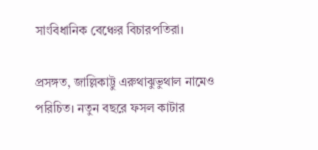সাংবিধানিক বেঞ্চের বিচারপতিরা।

প্রসঙ্গত, জাল্লিকাট্টু এরুথাঝুভুথাল নামেও পরিচিত। নতুন বছরে ফসল কাটার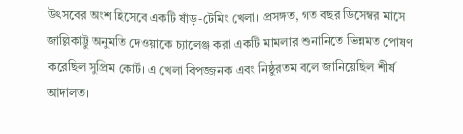উৎসবের অংশ হিসেবে একটি ষাঁড়-টেমিং খেলা। প্রসঙ্গত, গত বছর ডিসেম্বর মাসে জাল্লিকাট্টু অনুমতি দেওয়াকে চ্যালেঞ্জ করা একটি মামলার শুনানিতে ভিন্নমত পোষণ করেছিল সুপ্রিম কোর্ট। এ খেলা বিপজ্জনক এবং নিষ্ঠুরতম বলে জানিয়েছিল শীর্ষ আদালত।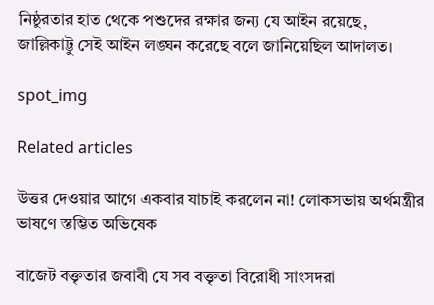নিষ্ঠুরতার হাত থেকে পশুদের রক্ষার জন্য যে আইন রয়েছে, জাল্লিকাট্টু সেই আইন লঙ্ঘন করেছে বলে জানিয়েছিল আদালত।

spot_img

Related articles

উত্তর দেওয়ার আগে একবার যাচাই করলেন না! লোকসভায় অর্থমন্ত্রীর ভাষণে স্তম্ভিত অভিষেক

বাজেট বক্তৃতার জবাবী যে সব বক্তৃতা বিরোধী সাংসদরা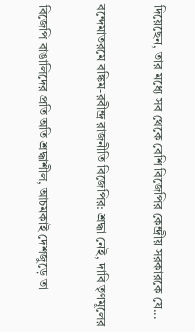দিয়েছেন, তার মধ্যে সব থেকে বেশি বিজেপির কেন্দ্রীয় সরকারকে যে...

বন্দেমাতরমে বঙ্কিম-রবীন্দ্র রাজনীতি বিজেপির: শ্রদ্ধা নেই, দাবি তৃণমূলের

বিজেপি বাঙালিদের প্রতি অতি শ্রদ্ধাশীল, আচমকাই দেশজুড়ে তা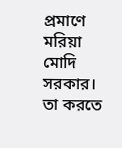প্রমাণে মরিয়া মোদি সরকার। তা করতে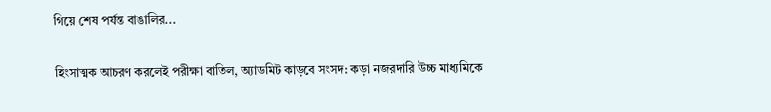গিয়ে শেষ পর্যন্ত বাঙালির...

হিংসাত্মক আচরণ করলেই পরীক্ষা বাতিল, অ্যাডমিট কাড়বে সংসদ: কড়া নজরদারি উচ্চ মাধ্যমিকে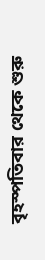বৃহস্পতিবার থেকে শুরু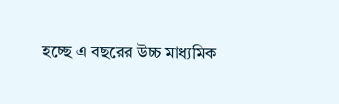হচ্ছে এ বছরের উচ্চ মাধ্যমিক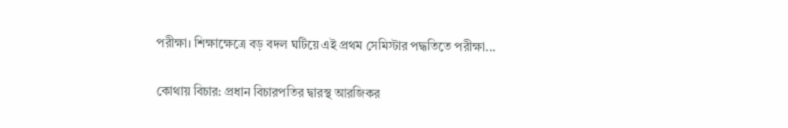পরীক্ষা। শিক্ষাক্ষেত্রে বড় বদল ঘটিয়ে এই প্রথম সেমিস্টার পদ্ধতিতে পরীক্ষা...

কোথায় বিচার: প্রধান বিচারপতির দ্বারস্থ আরজিকর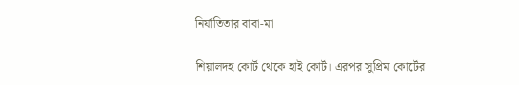নির্যাতিতার বাবা-মা

শিয়ালদহ কোর্ট থেকে হাই কোর্ট। এরপর সুপ্রিম কোর্টের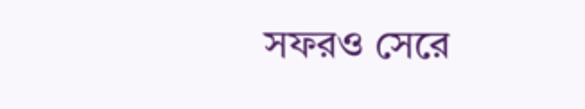সফরও সেরে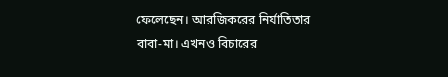ফেলেছেন। আরজিকরের নির্যাতিতার বাবা-মা। এখনও বিচারের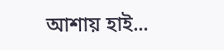আশায় হাই...